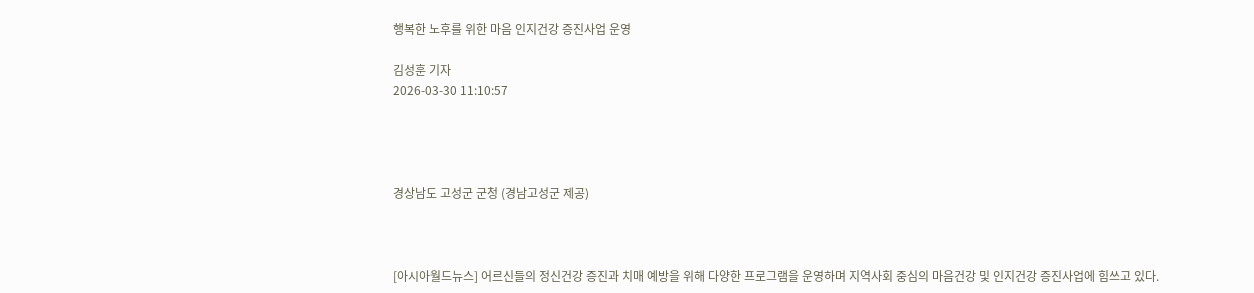행복한 노후를 위한 마음 인지건강 증진사업 운영

김성훈 기자
2026-03-30 11:10:57




경상남도 고성군 군청 (경남고성군 제공)



[아시아월드뉴스] 어르신들의 정신건강 증진과 치매 예방을 위해 다양한 프로그램을 운영하며 지역사회 중심의 마음건강 및 인지건강 증진사업에 힘쓰고 있다.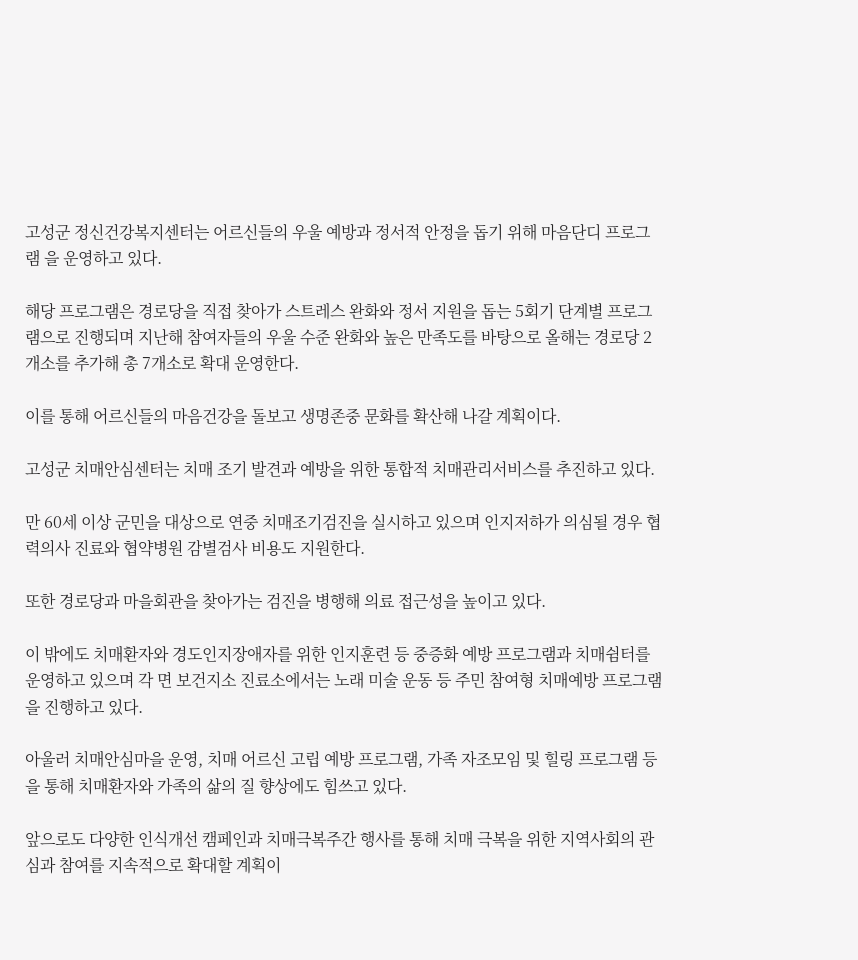고성군 정신건강복지센터는 어르신들의 우울 예방과 정서적 안정을 돕기 위해 마음단디 프로그램 을 운영하고 있다.

해당 프로그램은 경로당을 직접 찾아가 스트레스 완화와 정서 지원을 돕는 5회기 단계별 프로그램으로 진행되며 지난해 참여자들의 우울 수준 완화와 높은 만족도를 바탕으로 올해는 경로당 2개소를 추가해 총 7개소로 확대 운영한다.

이를 통해 어르신들의 마음건강을 돌보고 생명존중 문화를 확산해 나갈 계획이다.

고성군 치매안심센터는 치매 조기 발견과 예방을 위한 통합적 치매관리서비스를 추진하고 있다.

만 60세 이상 군민을 대상으로 연중 치매조기검진을 실시하고 있으며 인지저하가 의심될 경우 협력의사 진료와 협약병원 감별검사 비용도 지원한다.

또한 경로당과 마을회관을 찾아가는 검진을 병행해 의료 접근성을 높이고 있다.

이 밖에도 치매환자와 경도인지장애자를 위한 인지훈련 등 중증화 예방 프로그램과 치매쉼터를 운영하고 있으며 각 면 보건지소 진료소에서는 노래 미술 운동 등 주민 참여형 치매예방 프로그램을 진행하고 있다.

아울러 치매안심마을 운영, 치매 어르신 고립 예방 프로그램, 가족 자조모임 및 힐링 프로그램 등을 통해 치매환자와 가족의 삶의 질 향상에도 힘쓰고 있다.

앞으로도 다양한 인식개선 캠페인과 치매극복주간 행사를 통해 치매 극복을 위한 지역사회의 관심과 참여를 지속적으로 확대할 계획이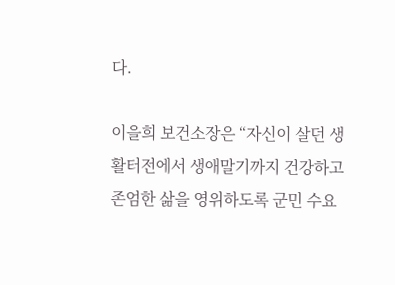다.

이을희 보건소장은 “자신이 살던 생활터전에서 생애말기까지 건강하고 존엄한 삶을 영위하도록 군민 수요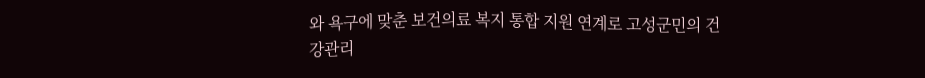와 욕구에 맞춘 보건의료 복지 통합 지원 연계로 고성군민의 건강관리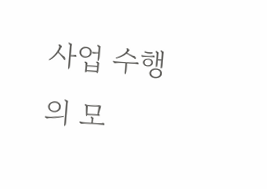사업 수행의 모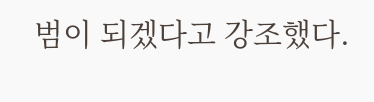범이 되겠다고 강조했다.